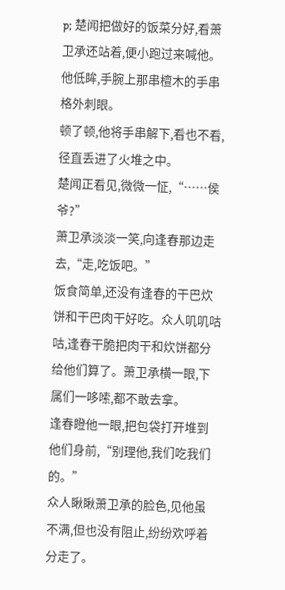p; 楚闻把做好的饭菜分好,看萧卫承还站着,便小跑过来喊他。
他低眸,手腕上那串檀木的手串格外刺眼。
顿了顿,他将手串解下,看也不看,径直丢进了火堆之中。
楚闻正看见,微微一怔,“……侯爷?”
萧卫承淡淡一笑,向逢春那边走去,“走,吃饭吧。”
饭食简单,还没有逢春的干巴炊饼和干巴肉干好吃。众人叽叽咕咕,逢春干脆把肉干和炊饼都分给他们算了。萧卫承横一眼,下属们一哆嗦,都不敢去拿。
逢春瞪他一眼,把包袋打开堆到他们身前,“别理他,我们吃我们的。”
众人瞅瞅萧卫承的脸色,见他虽不满,但也没有阻止,纷纷欢呼着分走了。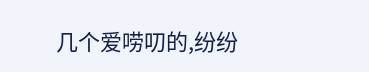几个爱唠叨的,纷纷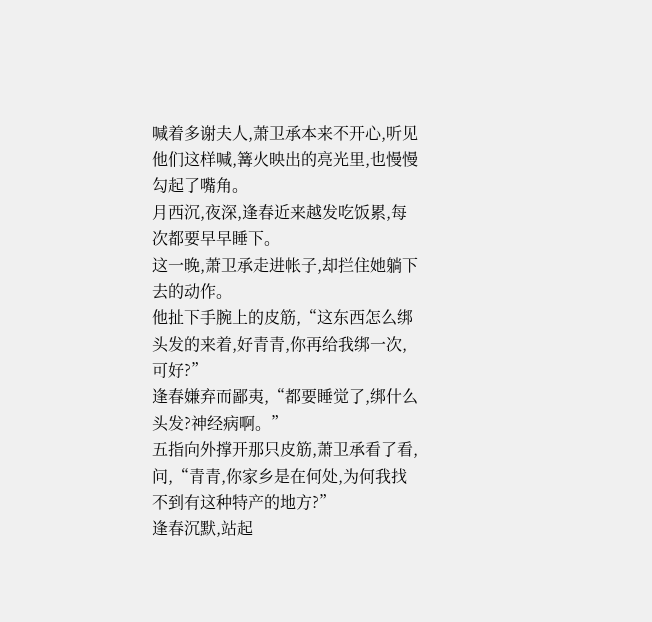喊着多谢夫人,萧卫承本来不开心,听见他们这样喊,篝火映出的亮光里,也慢慢勾起了嘴角。
月西沉,夜深,逢春近来越发吃饭累,每次都要早早睡下。
这一晚,萧卫承走进帐子,却拦住她躺下去的动作。
他扯下手腕上的皮筋,“这东西怎么绑头发的来着,好青青,你再给我绑一次,可好?”
逢春嫌弃而鄙夷,“都要睡觉了,绑什么头发?神经病啊。”
五指向外撑开那只皮筋,萧卫承看了看,问,“青青,你家乡是在何处,为何我找不到有这种特产的地方?”
逢春沉默,站起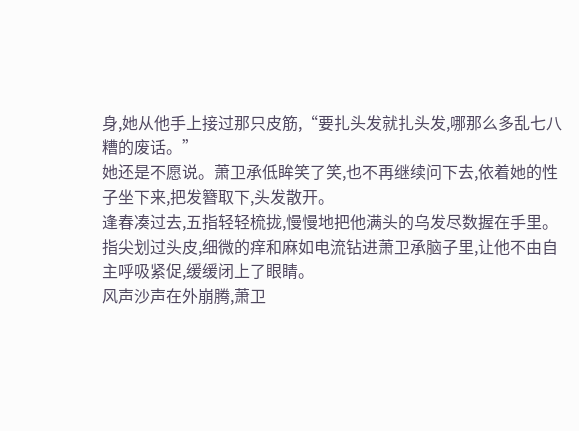身,她从他手上接过那只皮筋,“要扎头发就扎头发,哪那么多乱七八糟的废话。”
她还是不愿说。萧卫承低眸笑了笑,也不再继续问下去,依着她的性子坐下来,把发簪取下,头发散开。
逢春凑过去,五指轻轻梳拢,慢慢地把他满头的乌发尽数握在手里。
指尖划过头皮,细微的痒和麻如电流钻进萧卫承脑子里,让他不由自主呼吸紧促,缓缓闭上了眼睛。
风声沙声在外崩腾,萧卫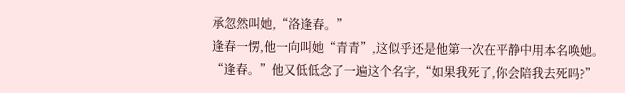承忽然叫她,“洛逢春。”
逢春一愣,他一向叫她“青青”,这似乎还是他第一次在平静中用本名唤她。
“逢春。”他又低低念了一遍这个名字,“如果我死了,你会陪我去死吗?”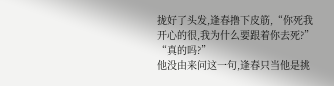拢好了头发,逢春撸下皮筋,“你死我开心的很,我为什么要跟着你去死?”
“真的吗?”
他没由来问这一句,逢春只当他是挑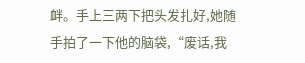衅。手上三两下把头发扎好,她随手拍了一下他的脑袋,“废话,我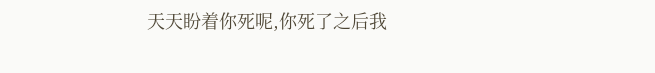天天盼着你死呢,你死了之后我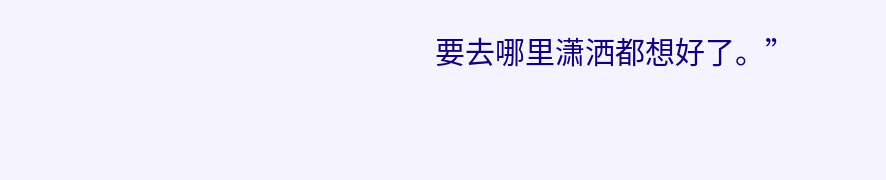要去哪里潇洒都想好了。”